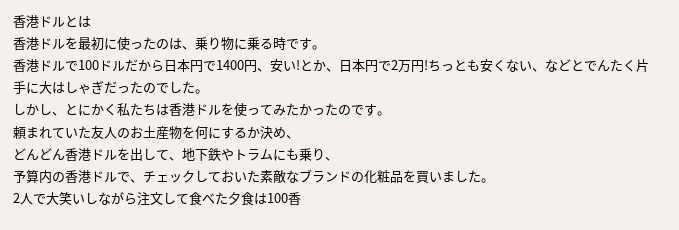香港ドルとは
香港ドルを最初に使ったのは、乗り物に乗る時です。
香港ドルで100ドルだから日本円で1400円、安い!とか、日本円で2万円!ちっとも安くない、などとでんたく片手に大はしゃぎだったのでした。
しかし、とにかく私たちは香港ドルを使ってみたかったのです。
頼まれていた友人のお土産物を何にするか決め、
どんどん香港ドルを出して、地下鉄やトラムにも乗り、
予算内の香港ドルで、チェックしておいた素敵なブランドの化粧品を買いました。
2人で大笑いしながら注文して食べた夕食は100香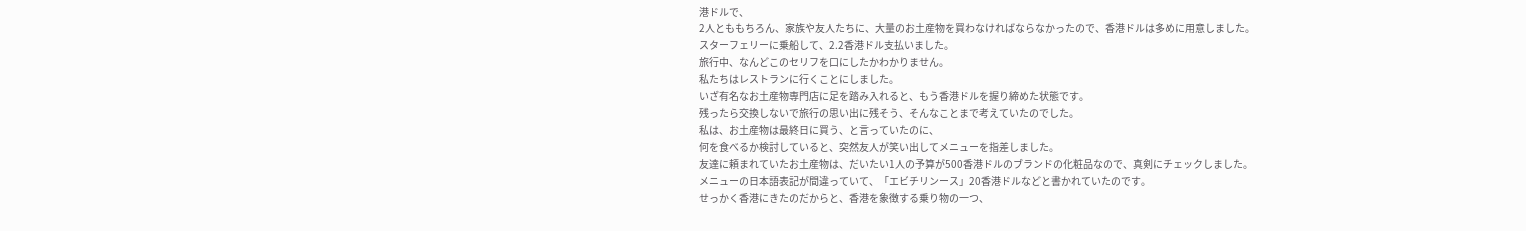港ドルで、
2人とももちろん、家族や友人たちに、大量のお土産物を買わなければならなかったので、香港ドルは多めに用意しました。
スターフェリーに乗船して、2.2香港ドル支払いました。
旅行中、なんどこのセリフを口にしたかわかりません。
私たちはレストランに行くことにしました。
いざ有名なお土産物専門店に足を踏み入れると、もう香港ドルを握り締めた状態です。
残ったら交換しないで旅行の思い出に残そう、そんなことまで考えていたのでした。
私は、お土産物は最終日に買う、と言っていたのに、
何を食べるか検討していると、突然友人が笑い出してメニューを指差しました。
友達に頼まれていたお土産物は、だいたい1人の予算が500香港ドルのブランドの化粧品なので、真剣にチェックしました。
メニューの日本語表記が間違っていて、「エビチリンース」20香港ドルなどと書かれていたのです。
せっかく香港にきたのだからと、香港を象徴する乗り物の一つ、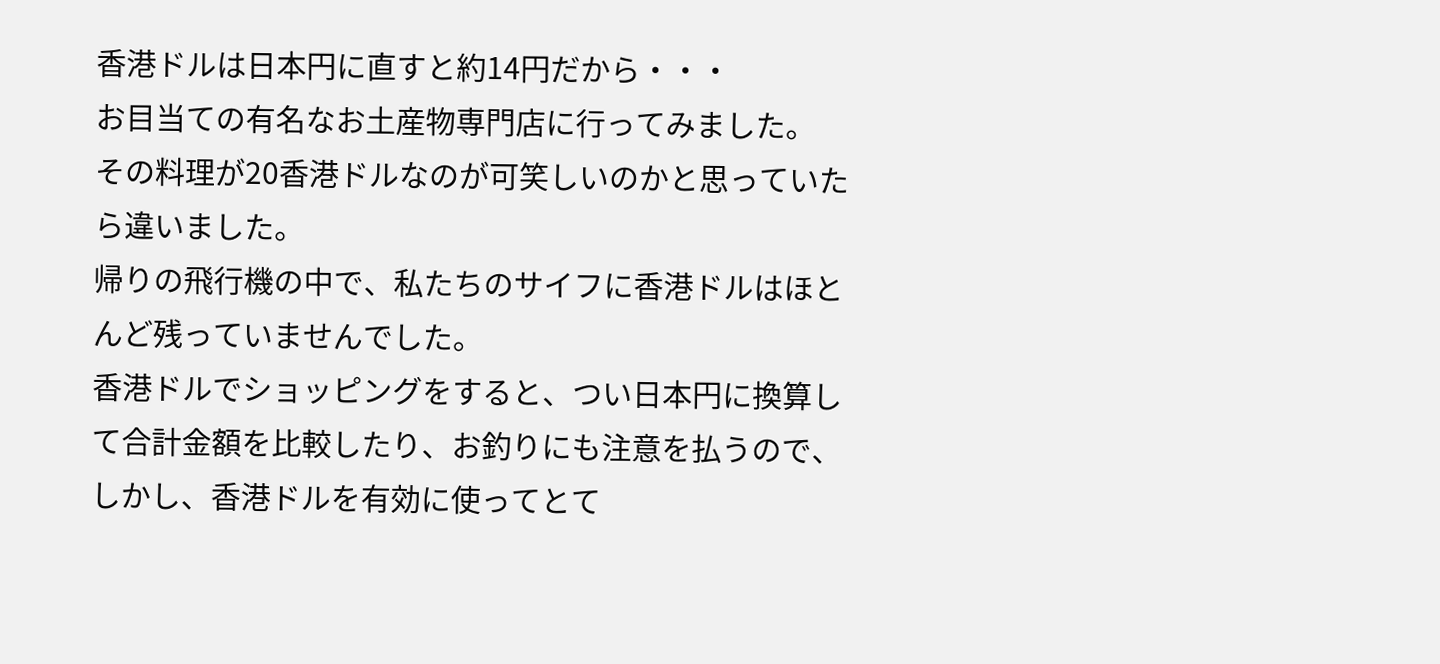香港ドルは日本円に直すと約14円だから・・・
お目当ての有名なお土産物専門店に行ってみました。
その料理が20香港ドルなのが可笑しいのかと思っていたら違いました。
帰りの飛行機の中で、私たちのサイフに香港ドルはほとんど残っていませんでした。
香港ドルでショッピングをすると、つい日本円に換算して合計金額を比較したり、お釣りにも注意を払うので、
しかし、香港ドルを有効に使ってとて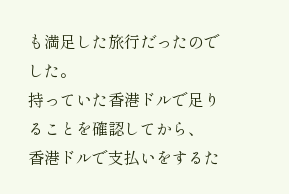も満足した旅行だったのでした。
持っていた香港ドルで足りることを確認してから、
香港ドルで支払いをするた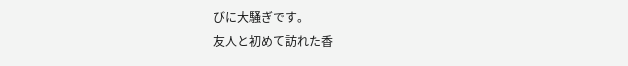びに大騒ぎです。
友人と初めて訪れた香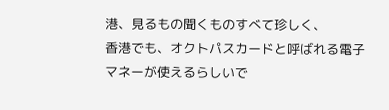港、見るもの聞くものすべて珍しく、
香港でも、オクトパスカードと呼ばれる電子マネーが使えるらしいで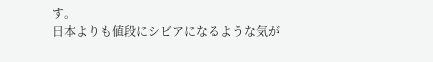す。
日本よりも値段にシビアになるような気が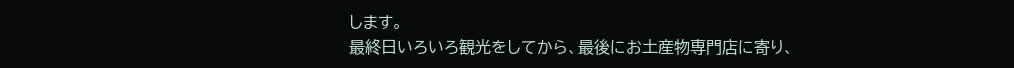します。
最終日いろいろ観光をしてから、最後にお土産物専門店に寄り、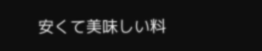安くて美味しい料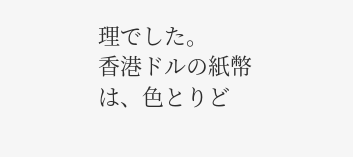理でした。
香港ドルの紙幣は、色とりど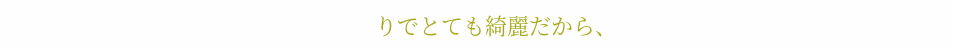りでとても綺麗だから、